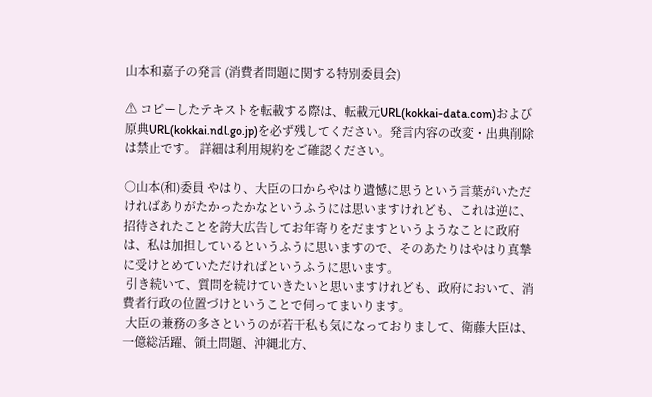山本和嘉子の発言 (消費者問題に関する特別委員会)

⚠ コピーしたテキストを転載する際は、転載元URL(kokkai-data.com)および原典URL(kokkai.ndl.go.jp)を必ず残してください。発言内容の改変・出典削除は禁止です。 詳細は利用規約をご確認ください。

○山本(和)委員 やはり、大臣の口からやはり遺憾に思うという言葉がいただければありがたかったかなというふうには思いますけれども、これは逆に、招待されたことを誇大広告してお年寄りをだますというようなことに政府は、私は加担しているというふうに思いますので、そのあたりはやはり真摯に受けとめていただければというふうに思います。
 引き続いて、質問を続けていきたいと思いますけれども、政府において、消費者行政の位置づけということで伺ってまいります。
 大臣の兼務の多さというのが若干私も気になっておりまして、衛藤大臣は、一億総活躍、領土問題、沖縄北方、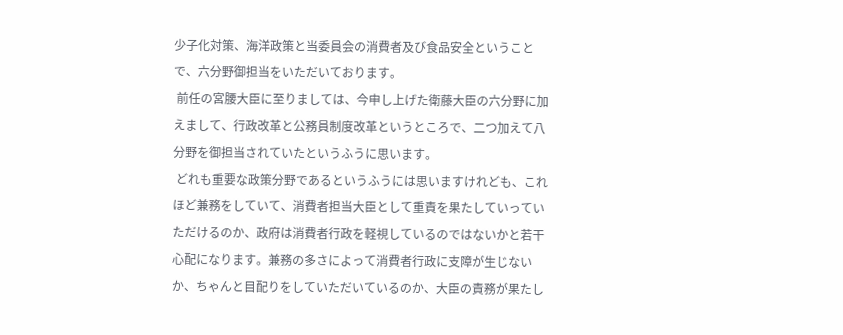少子化対策、海洋政策と当委員会の消費者及び食品安全ということで、六分野御担当をいただいております。
 前任の宮腰大臣に至りましては、今申し上げた衛藤大臣の六分野に加えまして、行政改革と公務員制度改革というところで、二つ加えて八分野を御担当されていたというふうに思います。
 どれも重要な政策分野であるというふうには思いますけれども、これほど兼務をしていて、消費者担当大臣として重責を果たしていっていただけるのか、政府は消費者行政を軽視しているのではないかと若干心配になります。兼務の多さによって消費者行政に支障が生じないか、ちゃんと目配りをしていただいているのか、大臣の責務が果たし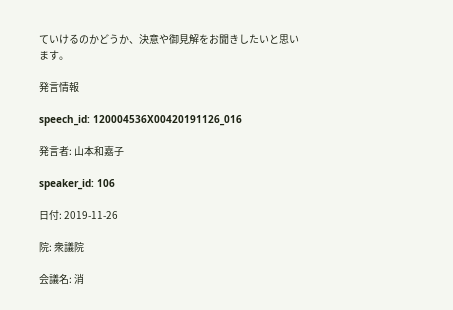ていけるのかどうか、決意や御見解をお聞きしたいと思います。

発言情報

speech_id: 120004536X00420191126_016

発言者: 山本和嘉子

speaker_id: 106

日付: 2019-11-26

院: 衆議院

会議名: 消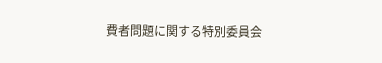費者問題に関する特別委員会